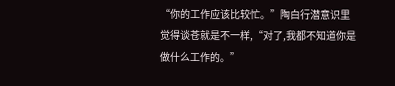“你的工作应该比较忙。”陶白行潜意识里觉得谈苍就是不一样,“对了,我都不知道你是做什么工作的。”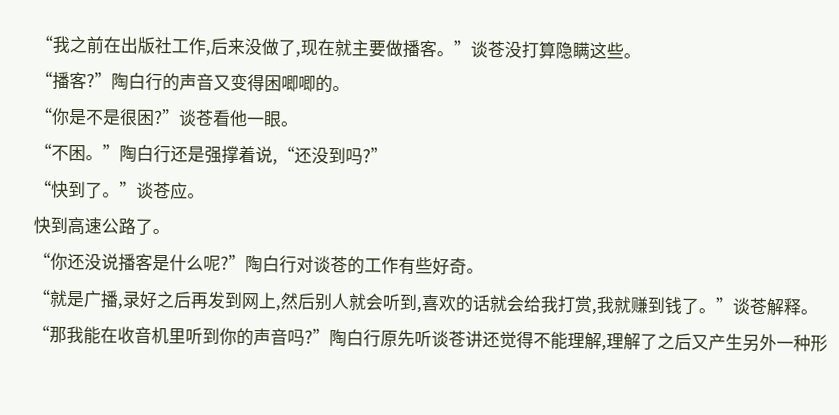“我之前在出版社工作,后来没做了,现在就主要做播客。”谈苍没打算隐瞒这些。
“播客?”陶白行的声音又变得困唧唧的。
“你是不是很困?”谈苍看他一眼。
“不困。”陶白行还是强撑着说,“还没到吗?”
“快到了。”谈苍应。
快到高速公路了。
“你还没说播客是什么呢?”陶白行对谈苍的工作有些好奇。
“就是广播,录好之后再发到网上,然后别人就会听到,喜欢的话就会给我打赏,我就赚到钱了。”谈苍解释。
“那我能在收音机里听到你的声音吗?”陶白行原先听谈苍讲还觉得不能理解,理解了之后又产生另外一种形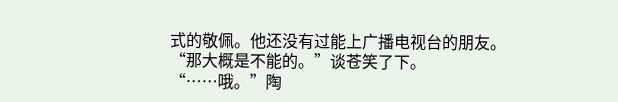式的敬佩。他还没有过能上广播电视台的朋友。
“那大概是不能的。”谈苍笑了下。
“……哦。”陶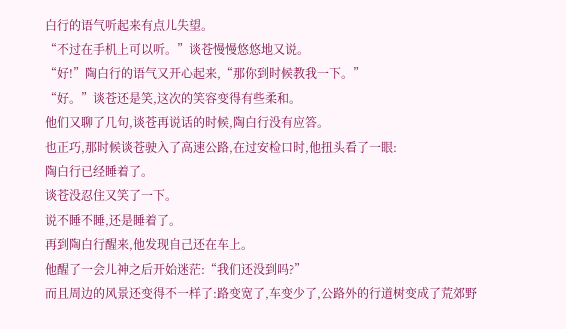白行的语气听起来有点儿失望。
“不过在手机上可以听。”谈苍慢慢悠悠地又说。
“好!”陶白行的语气又开心起来,“那你到时候教我一下。”
“好。”谈苍还是笑,这次的笑容变得有些柔和。
他们又聊了几句,谈苍再说话的时候,陶白行没有应答。
也正巧,那时候谈苍驶入了高速公路,在过安检口时,他扭头看了一眼:
陶白行已经睡着了。
谈苍没忍住又笑了一下。
说不睡不睡,还是睡着了。
再到陶白行醒来,他发现自己还在车上。
他醒了一会儿神之后开始迷茫:“我们还没到吗?”
而且周边的风景还变得不一样了:路变宽了,车变少了,公路外的行道树变成了荒郊野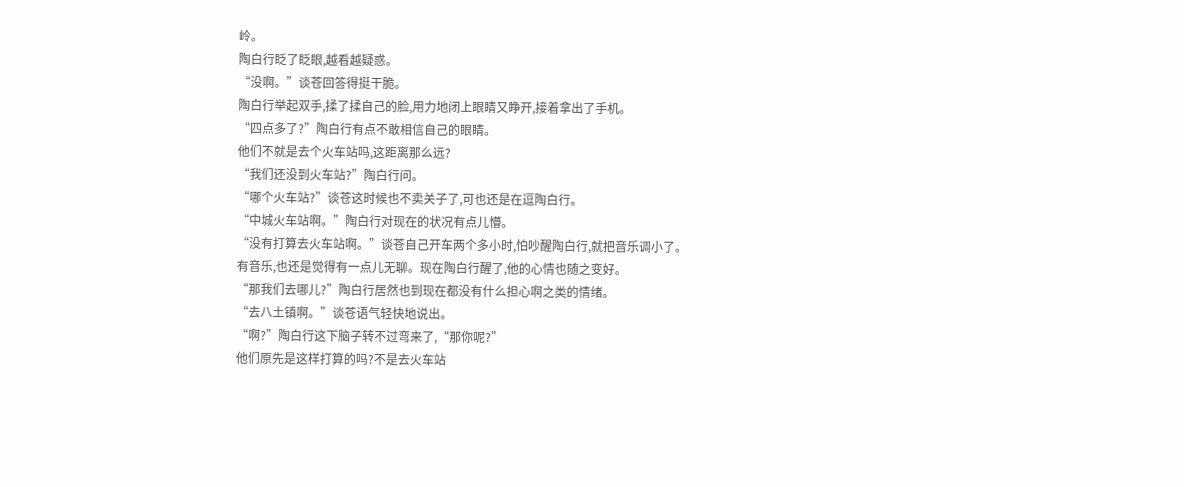岭。
陶白行眨了眨眼,越看越疑惑。
“没啊。”谈苍回答得挺干脆。
陶白行举起双手,揉了揉自己的脸,用力地闭上眼睛又睁开,接着拿出了手机。
“四点多了?”陶白行有点不敢相信自己的眼睛。
他们不就是去个火车站吗,这距离那么远?
“我们还没到火车站?”陶白行问。
“哪个火车站?”谈苍这时候也不卖关子了,可也还是在逗陶白行。
“中城火车站啊。”陶白行对现在的状况有点儿懵。
“没有打算去火车站啊。”谈苍自己开车两个多小时,怕吵醒陶白行,就把音乐调小了。
有音乐,也还是觉得有一点儿无聊。现在陶白行醒了,他的心情也随之变好。
“那我们去哪儿?”陶白行居然也到现在都没有什么担心啊之类的情绪。
“去八土镇啊。”谈苍语气轻快地说出。
“啊?”陶白行这下脑子转不过弯来了,“那你呢?”
他们原先是这样打算的吗?不是去火车站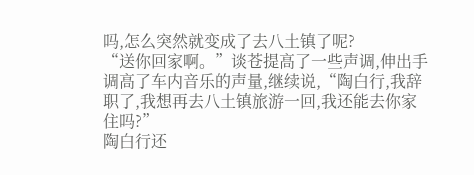吗,怎么突然就变成了去八土镇了呢?
“送你回家啊。”谈苍提高了一些声调,伸出手调高了车内音乐的声量,继续说,“陶白行,我辞职了,我想再去八土镇旅游一回,我还能去你家住吗?”
陶白行还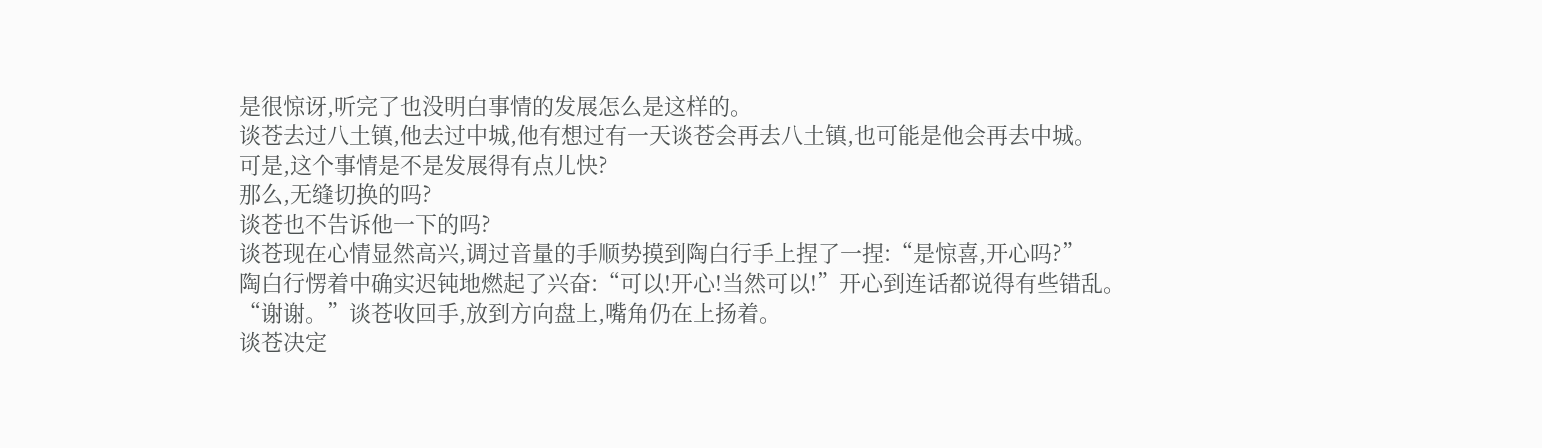是很惊讶,听完了也没明白事情的发展怎么是这样的。
谈苍去过八土镇,他去过中城,他有想过有一天谈苍会再去八土镇,也可能是他会再去中城。
可是,这个事情是不是发展得有点儿快?
那么,无缝切换的吗?
谈苍也不告诉他一下的吗?
谈苍现在心情显然高兴,调过音量的手顺势摸到陶白行手上捏了一捏:“是惊喜,开心吗?”
陶白行愣着中确实迟钝地燃起了兴奋:“可以!开心!当然可以!”开心到连话都说得有些错乱。
“谢谢。”谈苍收回手,放到方向盘上,嘴角仍在上扬着。
谈苍决定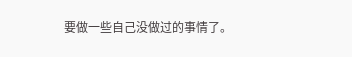要做一些自己没做过的事情了。